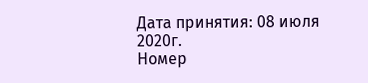Дата принятия: 08 июля 2020г.
Номер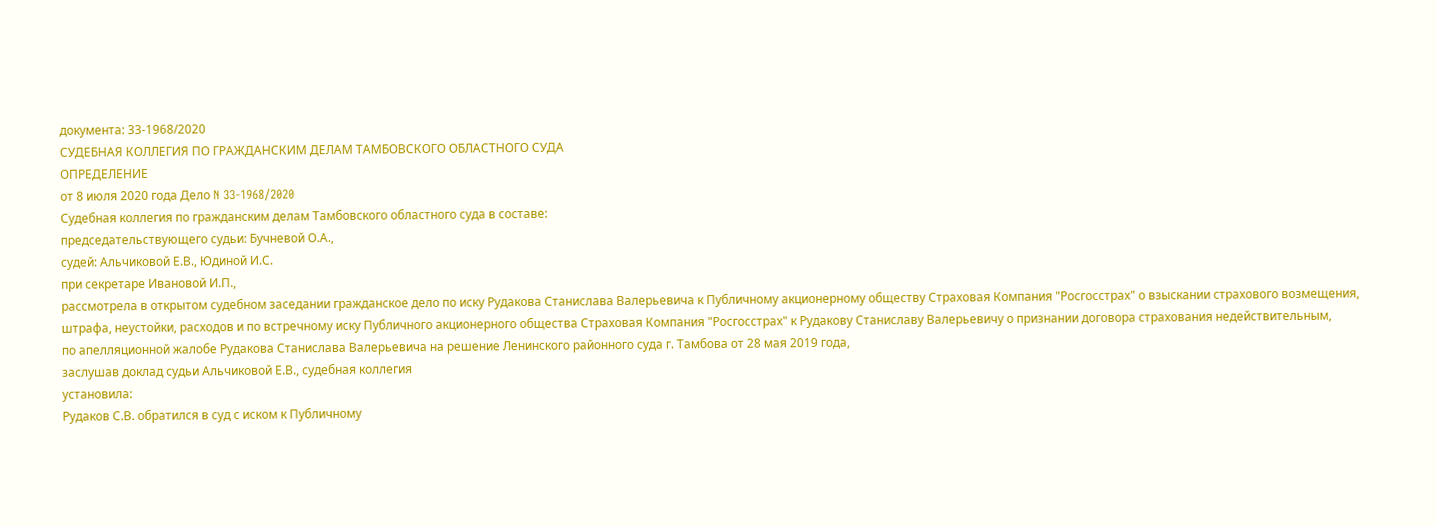документа: 33-1968/2020
СУДЕБНАЯ КОЛЛЕГИЯ ПО ГРАЖДАНСКИМ ДЕЛАМ ТАМБОВСКОГО ОБЛАСТНОГО СУДА
ОПРЕДЕЛЕНИЕ
от 8 июля 2020 года Дело N 33-1968/2020
Судебная коллегия по гражданским делам Тамбовского областного суда в составе:
председательствующего судьи: Бучневой О.А.,
судей: Альчиковой Е.В., Юдиной И.С.
при секретаре Ивановой И.П.,
рассмотрела в открытом судебном заседании гражданское дело по иску Рудакова Станислава Валерьевича к Публичному акционерному обществу Страховая Компания "Росгосстрах" о взыскании страхового возмещения, штрафа, неустойки, расходов и по встречному иску Публичного акционерного общества Страховая Компания "Росгосстрах" к Рудакову Станиславу Валерьевичу о признании договора страхования недействительным,
по апелляционной жалобе Рудакова Станислава Валерьевича на решение Ленинского районного суда г. Тамбова от 28 мая 2019 года,
заслушав доклад судьи Альчиковой Е.В., судебная коллегия
установила:
Рудаков С.В. обратился в суд с иском к Публичному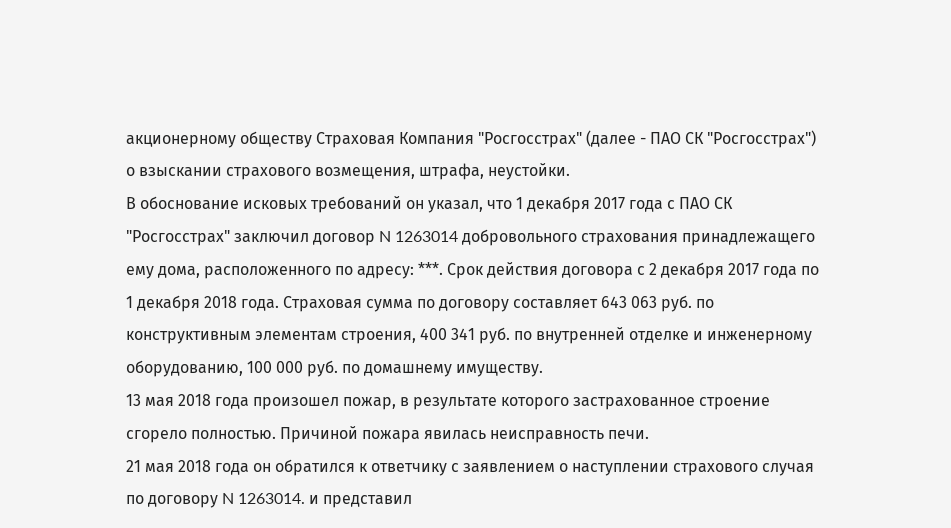акционерному обществу Страховая Компания "Росгосстрах" (далее - ПАО СК "Росгосстрах") о взыскании страхового возмещения, штрафа, неустойки.
В обоснование исковых требований он указал, что 1 декабря 2017 года с ПАО СК "Росгосстрах" заключил договор N 1263014 добровольного страхования принадлежащего ему дома, расположенного по адресу: ***. Срок действия договора с 2 декабря 2017 года по 1 декабря 2018 года. Страховая сумма по договору составляет 643 063 руб. по конструктивным элементам строения, 400 341 руб. по внутренней отделке и инженерному оборудованию, 100 000 руб. по домашнему имуществу.
13 мая 2018 года произошел пожар, в результате которого застрахованное строение сгорело полностью. Причиной пожара явилась неисправность печи.
21 мая 2018 года он обратился к ответчику с заявлением о наступлении страхового случая по договору N 1263014. и представил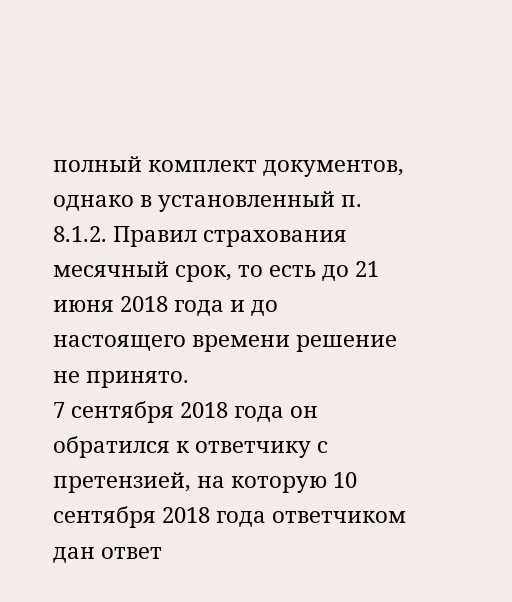полный комплект документов, однако в установленный п. 8.1.2. Правил страхования месячный срок, то есть до 21 июня 2018 года и до настоящего времени решение не принято.
7 сентября 2018 года он обратился к ответчику с претензией, на которую 10 сентября 2018 года ответчиком дан ответ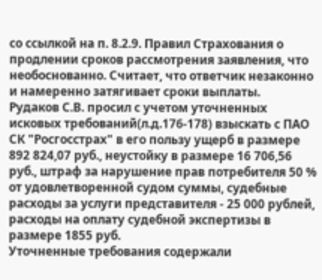со ссылкой на п. 8.2.9. Правил Страхования о продлении сроков рассмотрения заявления, что необоснованно. Считает, что ответчик незаконно и намеренно затягивает сроки выплаты.
Рудаков С.В. просил с учетом уточненных исковых требований(л.д.176-178) взыскать с ПАО СК "Росгосстрах" в его пользу ущерб в размере 892 824,07 руб., неустойку в размере 16 706,56 руб., штраф за нарушение прав потребителя 50 % от удовлетворенной судом суммы, судебные расходы за услуги представителя - 25 000 рублей, расходы на оплату судебной экспертизы в размере 1855 руб.
Уточненные требования содержали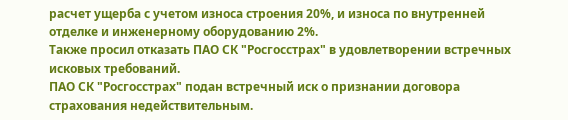расчет ущерба с учетом износа строения 20%, и износа по внутренней отделке и инженерному оборудованию 2%.
Также просил отказать ПАО СК "Росгосстрах" в удовлетворении встречных исковых требований.
ПАО СК "Росгосстрах" подан встречный иск о признании договора страхования недействительным.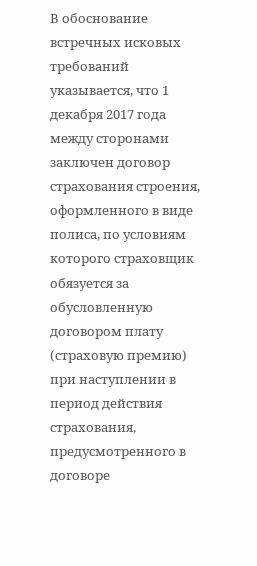В обоснование встречных исковых требований указывается, что 1 декабря 2017 года между сторонами заключен договор страхования строения, оформленного в виде полиса, по условиям которого страховщик обязуется за обусловленную договором плату (страховую премию) при наступлении в период действия страхования, предусмотренного в договоре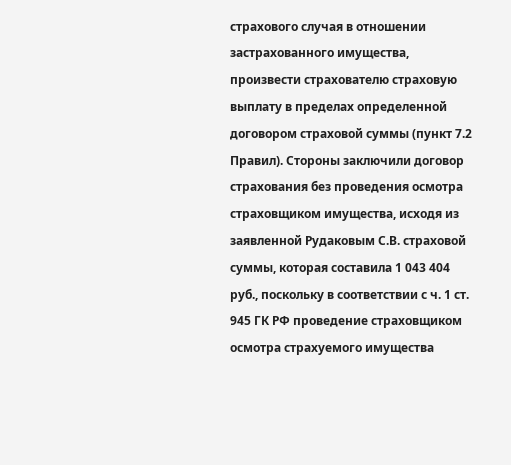страхового случая в отношении застрахованного имущества, произвести страхователю страховую выплату в пределах определенной договором страховой суммы (пункт 7.2 Правил). Стороны заключили договор страхования без проведения осмотра страховщиком имущества, исходя из заявленной Рудаковым С.В. страховой суммы, которая составила 1 043 404 руб., поскольку в соответствии с ч. 1 ст. 945 ГК РФ проведение страховщиком осмотра страхуемого имущества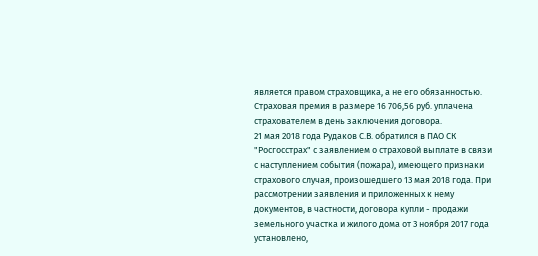является правом страховщика, а не его обязанностью. Страховая премия в размере 16 706,56 руб. уплачена страхователем в день заключения договора.
21 мая 2018 года Рудаков С.В. обратился в ПАО СК "Росгосстрах" с заявлением о страховой выплате в связи с наступлением события (пожара), имеющего признаки страхового случая, произошедшего 13 мая 2018 года. При рассмотрении заявления и приложенных к нему документов, в частности, договора купли - продажи земельного участка и жилого дома от 3 ноября 2017 года установлено,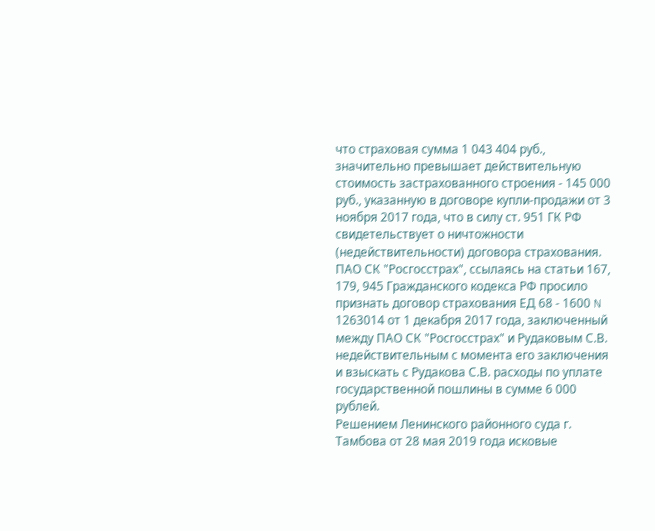что страховая сумма 1 043 404 руб., значительно превышает действительную стоимость застрахованного строения - 145 000 руб., указанную в договоре купли-продажи от 3 ноября 2017 года, что в силу ст. 951 ГК РФ свидетельствует о ничтожности (недействительности) договора страхования.
ПАО СК "Росгосстрах", ссылаясь на статьи 167, 179, 945 Гражданского кодекса РФ просило признать договор страхования ЕД 68 - 1600 N 1263014 от 1 декабря 2017 года, заключенный между ПАО СК "Росгосстрах" и Рудаковым С.В. недействительным с момента его заключения и взыскать с Рудакова С.В. расходы по уплате государственной пошлины в сумме 6 000 рублей.
Решением Ленинского районного суда г. Тамбова от 28 мая 2019 года исковые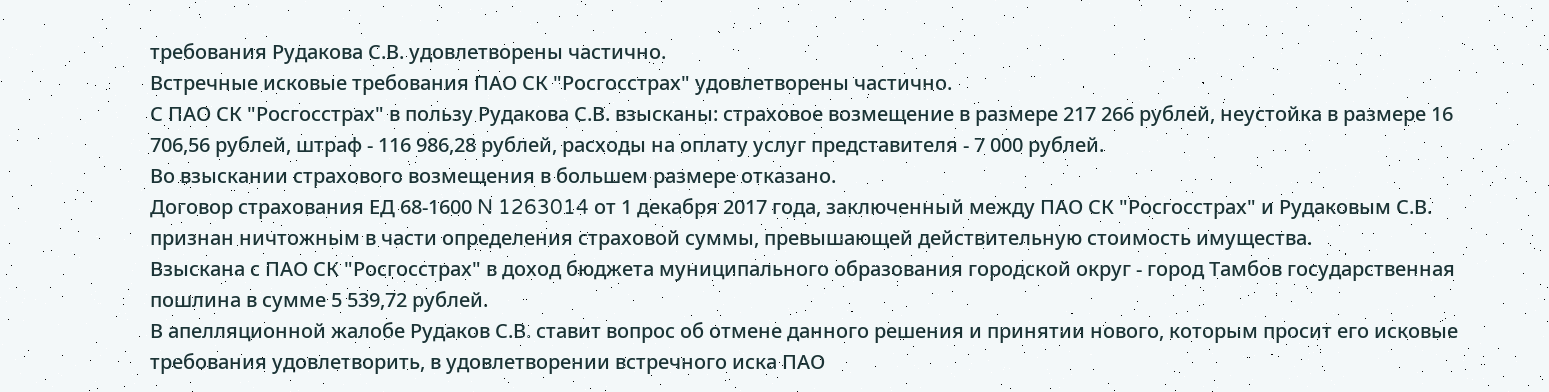требования Рудакова С.В. удовлетворены частично.
Встречные исковые требования ПАО СК "Росгосстрах" удовлетворены частично.
С ПАО СК "Росгосстрах" в пользу Рудакова С.В. взысканы: страховое возмещение в размере 217 266 рублей, неустойка в размере 16 706,56 рублей, штраф - 116 986,28 рублей, расходы на оплату услуг представителя - 7 000 рублей.
Во взыскании страхового возмещения в большем размере отказано.
Договор страхования ЕД 68-1600 N 1263014 от 1 декабря 2017 года, заключенный между ПАО СК "Росгосстрах" и Рудаковым С.В. признан ничтожным в части определения страховой суммы, превышающей действительную стоимость имущества.
Взыскана с ПАО СК "Росгосстрах" в доход бюджета муниципального образования городской округ - город Тамбов государственная пошлина в сумме 5 539,72 рублей.
В апелляционной жалобе Рудаков С.В. ставит вопрос об отмене данного решения и принятии нового, которым просит его исковые требования удовлетворить, в удовлетворении встречного иска ПАО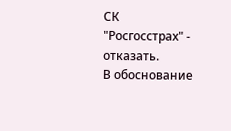СК "Росгосстрах" - отказать.
В обоснование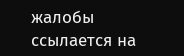жалобы ссылается на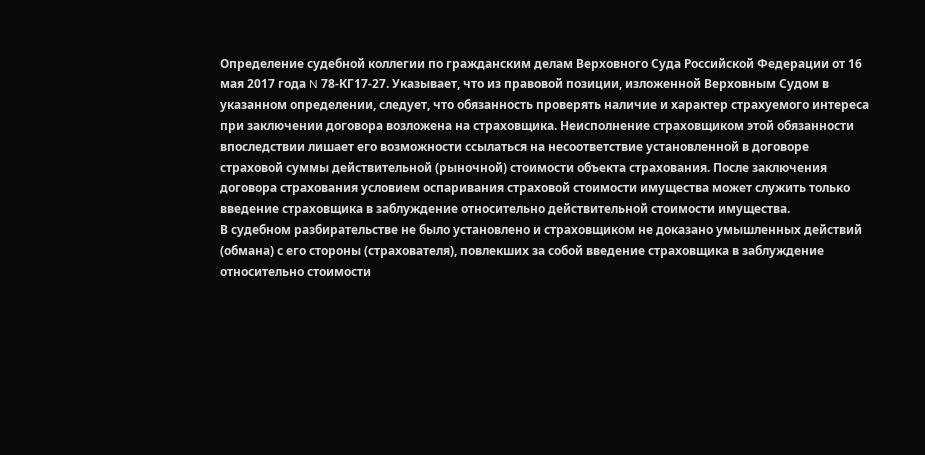Определение судебной коллегии по гражданским делам Верховного Суда Российской Федерации от 16 мая 2017 года N 78-КГ17-27. Указывает, что из правовой позиции, изложенной Верховным Судом в указанном определении, следует, что обязанность проверять наличие и характер страхуемого интереса при заключении договора возложена на страховщика. Неисполнение страховщиком этой обязанности впоследствии лишает его возможности ссылаться на несоответствие установленной в договоре страховой суммы действительной (рыночной) стоимости объекта страхования. После заключения договора страхования условием оспаривания страховой стоимости имущества может служить только введение страховщика в заблуждение относительно действительной стоимости имущества.
В судебном разбирательстве не было установлено и страховщиком не доказано умышленных действий (обмана) с его стороны (страхователя), повлекших за собой введение страховщика в заблуждение относительно стоимости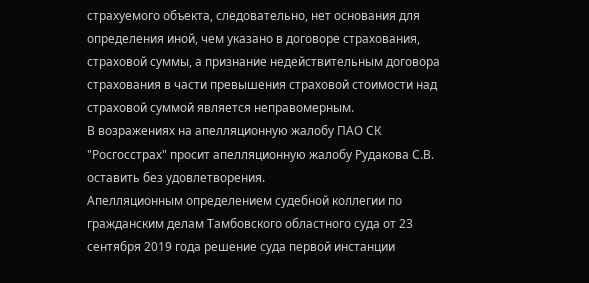страхуемого объекта, следовательно, нет основания для определения иной, чем указано в договоре страхования, страховой суммы, а признание недействительным договора страхования в части превышения страховой стоимости над страховой суммой является неправомерным.
В возражениях на апелляционную жалобу ПАО СК "Росгосстрах" просит апелляционную жалобу Рудакова С.В. оставить без удовлетворения.
Апелляционным определением судебной коллегии по гражданским делам Тамбовского областного суда от 23 сентября 2019 года решение суда первой инстанции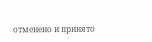отменено и принято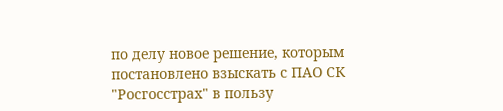по делу новое решение, которым постановлено взыскать с ПАО СК "Росгосстрах" в пользу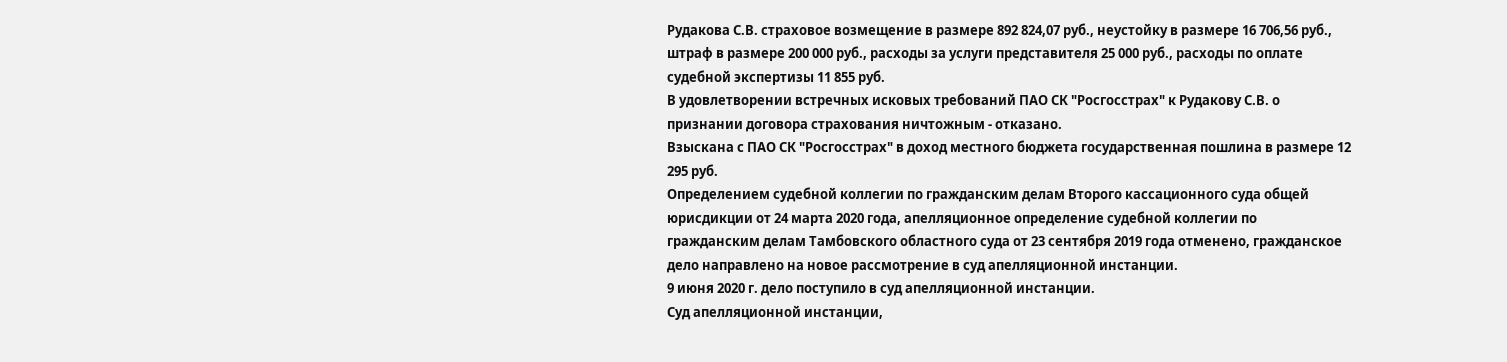Рудакова С.В. страховое возмещение в размере 892 824,07 руб., неустойку в размере 16 706,56 руб., штраф в размере 200 000 руб., расходы за услуги представителя 25 000 руб., расходы по оплате судебной экспертизы 11 855 руб.
В удовлетворении встречных исковых требований ПАО СК "Росгосстрах" к Рудакову С.В. о признании договора страхования ничтожным - отказано.
Взыскана с ПАО СК "Росгосстрах" в доход местного бюджета государственная пошлина в размере 12 295 руб.
Определением судебной коллегии по гражданским делам Второго кассационного суда общей юрисдикции от 24 марта 2020 года, апелляционное определение судебной коллегии по гражданским делам Тамбовского областного суда от 23 сентября 2019 года отменено, гражданское дело направлено на новое рассмотрение в суд апелляционной инстанции.
9 июня 2020 г. дело поступило в суд апелляционной инстанции.
Суд апелляционной инстанции,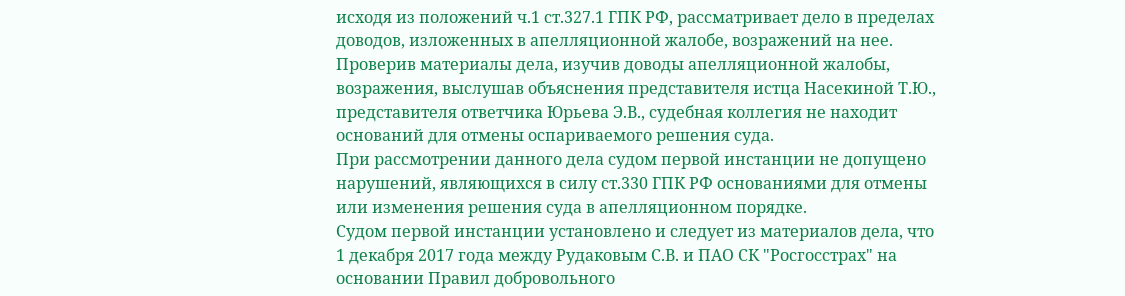исходя из положений ч.1 ст.327.1 ГПК РФ, рассматривает дело в пределах доводов, изложенных в апелляционной жалобе, возражений на нее.
Проверив материалы дела, изучив доводы апелляционной жалобы, возражения, выслушав объяснения представителя истца Насекиной Т.Ю., представителя ответчика Юрьева Э.В., судебная коллегия не находит оснований для отмены оспариваемого решения суда.
При рассмотрении данного дела судом первой инстанции не допущено нарушений, являющихся в силу ст.330 ГПК РФ основаниями для отмены или изменения решения суда в апелляционном порядке.
Судом первой инстанции установлено и следует из материалов дела, что 1 декабря 2017 года между Рудаковым С.В. и ПАО СК "Росгосстрах" на основании Правил добровольного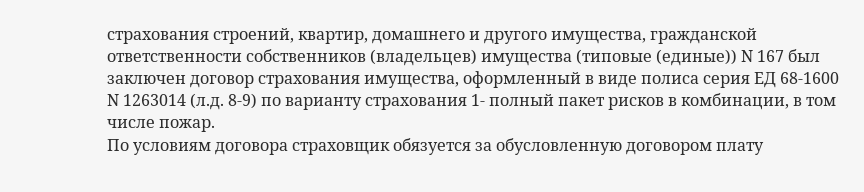страхования строений, квартир, домашнего и другого имущества, гражданской ответственности собственников (владельцев) имущества (типовые (единые)) N 167 был заключен договор страхования имущества, оформленный в виде полиса серия ЕД 68-1600 N 1263014 (л.д. 8-9) по варианту страхования 1- полный пакет рисков в комбинации, в том числе пожар.
По условиям договора страховщик обязуется за обусловленную договором плату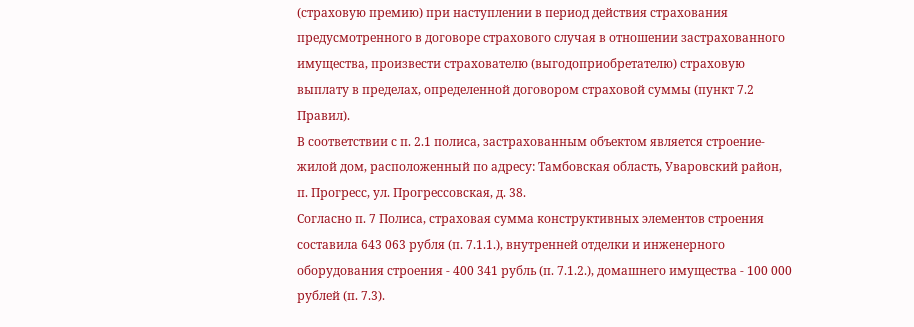(страховую премию) при наступлении в период действия страхования предусмотренного в договоре страхового случая в отношении застрахованного имущества, произвести страхователю (выгодоприобретателю) страховую выплату в пределах, определенной договором страховой суммы (пункт 7.2 Правил).
В соответствии с п. 2.1 полиса, застрахованным объектом является строение- жилой дом, расположенный по адресу: Тамбовская область, Уваровский район, п. Прогресс, ул. Прогрессовская, д. 38.
Согласно п. 7 Полиса, страховая сумма конструктивных элементов строения составила 643 063 рубля (п. 7.1.1.), внутренней отделки и инженерного оборудования строения - 400 341 рубль (п. 7.1.2.), домашнего имущества - 100 000 рублей (п. 7.3).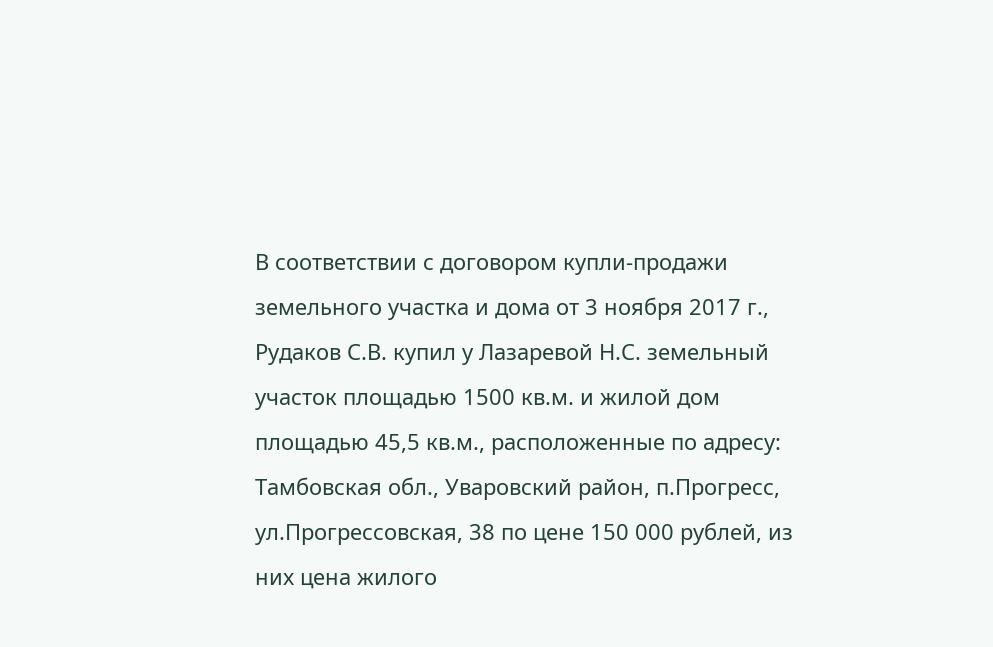В соответствии с договором купли-продажи земельного участка и дома от 3 ноября 2017 г., Рудаков С.В. купил у Лазаревой Н.С. земельный участок площадью 1500 кв.м. и жилой дом площадью 45,5 кв.м., расположенные по адресу: Тамбовская обл., Уваровский район, п.Прогресс, ул.Прогрессовская, 38 по цене 150 000 рублей, из них цена жилого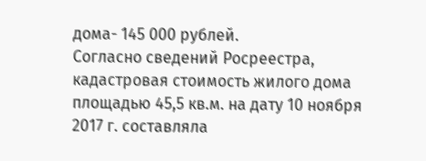дома- 145 000 рублей.
Согласно сведений Росреестра, кадастровая стоимость жилого дома площадью 45,5 кв.м. на дату 10 ноября 2017 г. составляла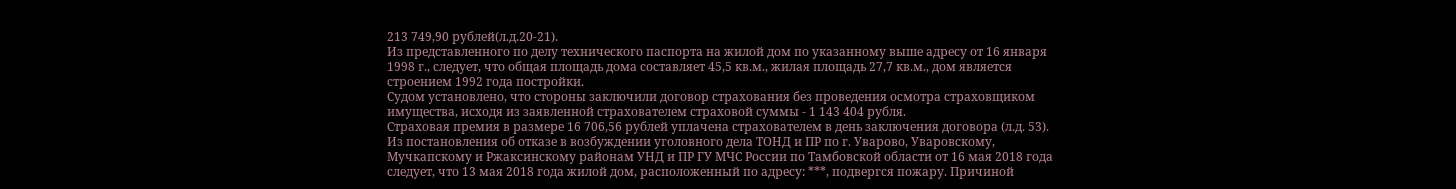213 749,90 рублей(л.д.20-21).
Из представленного по делу технического паспорта на жилой дом по указанному выше адресу от 16 января 1998 г., следует, что общая площадь дома составляет 45,5 кв.м., жилая площадь 27,7 кв.м., дом является строением 1992 года постройки.
Судом установлено, что стороны заключили договор страхования без проведения осмотра страховщиком имущества, исходя из заявленной страхователем страховой суммы - 1 143 404 рубля.
Страховая премия в размере 16 706,56 рублей уплачена страхователем в день заключения договора (л.д. 53).
Из постановления об отказе в возбуждении уголовного дела ТОНД и ПР по г. Уварово, Уваровскому, Мучкапскому и Ржаксинскому районам УНД и ПР ГУ МЧС России по Тамбовской области от 16 мая 2018 года следует, что 13 мая 2018 года жилой дом, расположенный по адресу: ***, подвергся пожару. Причиной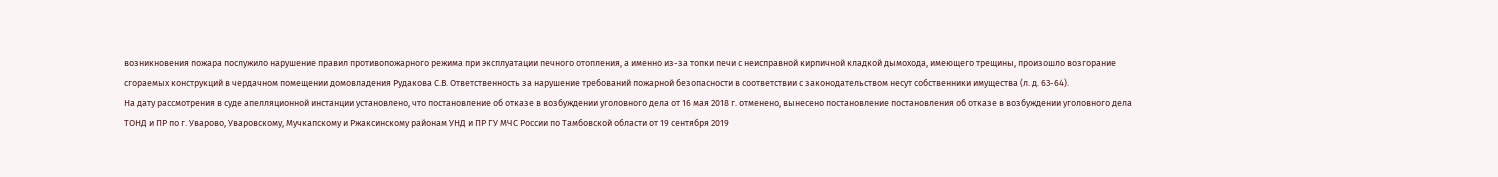возникновения пожара послужило нарушение правил противопожарного режима при эксплуатации печного отопления, а именно из-за топки печи с неисправной кирпичной кладкой дымохода, имеющего трещины, произошло возгорание сгораемых конструкций в чердачном помещении домовладения Рудакова С.В. Ответственность за нарушение требований пожарной безопасности в соответствии с законодательством несут собственники имущества (л. д. 63-64).
На дату рассмотрения в суде апелляционной инстанции установлено, что постановление об отказе в возбуждении уголовного дела от 16 мая 2018 г. отменено, вынесено постановление постановления об отказе в возбуждении уголовного дела ТОНД и ПР по г. Уварово, Уваровскому, Мучкапскому и Ржаксинскому районам УНД и ПР ГУ МЧС России по Тамбовской области от 19 сентября 2019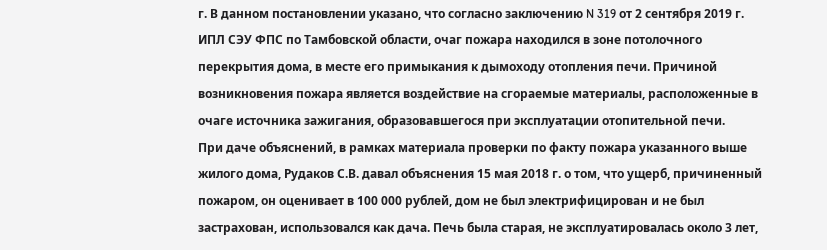г. В данном постановлении указано, что согласно заключению N 319 от 2 сентября 2019 г. ИПЛ СЭУ ФПС по Тамбовской области, очаг пожара находился в зоне потолочного перекрытия дома, в месте его примыкания к дымоходу отопления печи. Причиной возникновения пожара является воздействие на сгораемые материалы, расположенные в очаге источника зажигания, образовавшегося при эксплуатации отопительной печи.
При даче объяснений, в рамках материала проверки по факту пожара указанного выше жилого дома, Рудаков С.В. давал объяснения 15 мая 2018 г. о том, что ущерб, причиненный пожаром, он оценивает в 100 000 рублей, дом не был электрифицирован и не был застрахован, использовался как дача. Печь была старая, не эксплуатировалась около 3 лет,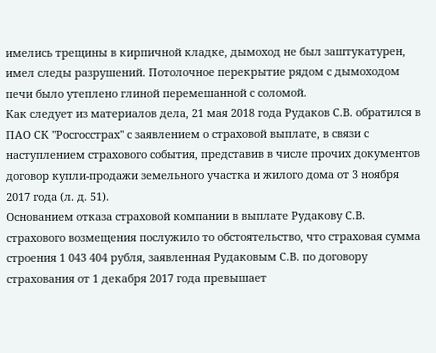имелись трещины в кирпичной кладке, дымоход не был заштукатурен, имел следы разрушений. Потолочное перекрытие рядом с дымоходом печи было утеплено глиной перемешанной с соломой.
Как следует из материалов дела, 21 мая 2018 года Рудаков С.В. обратился в ПАО СК "Росгосстрах" с заявлением о страховой выплате, в связи с наступлением страхового события, представив в числе прочих документов договор купли-продажи земельного участка и жилого дома от 3 ноября 2017 года (л. д. 51).
Основанием отказа страховой компании в выплате Рудакову С.В. страхового возмещения послужило то обстоятельство, что страховая сумма строения 1 043 404 рубля, заявленная Рудаковым С.В. по договору страхования от 1 декабря 2017 года превышает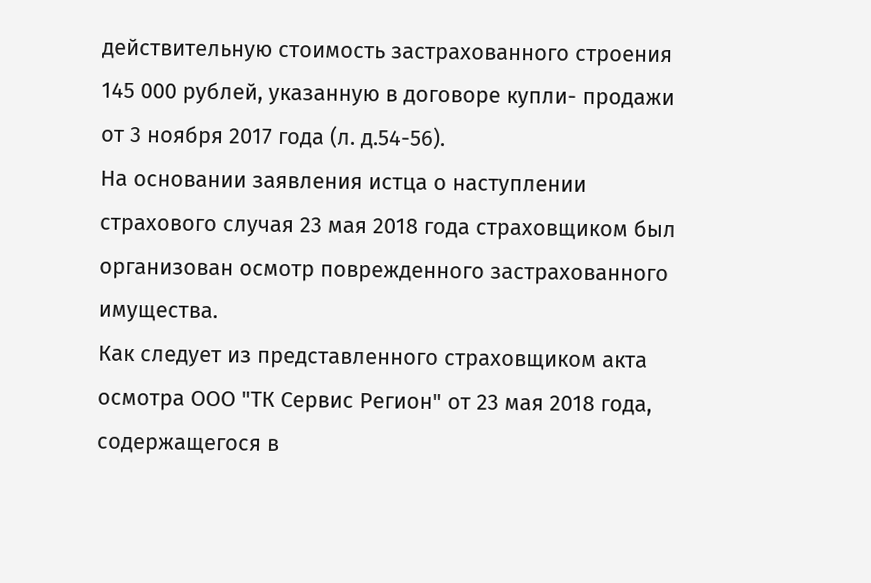действительную стоимость застрахованного строения 145 000 рублей, указанную в договоре купли- продажи от 3 ноября 2017 года (л. д.54-56).
На основании заявления истца о наступлении страхового случая 23 мая 2018 года страховщиком был организован осмотр поврежденного застрахованного имущества.
Как следует из представленного страховщиком акта осмотра ООО "ТК Сервис Регион" от 23 мая 2018 года, содержащегося в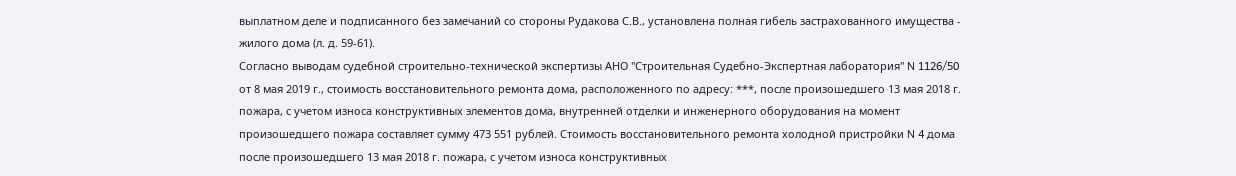выплатном деле и подписанного без замечаний со стороны Рудакова С.В., установлена полная гибель застрахованного имущества - жилого дома (л. д. 59-61).
Согласно выводам судебной строительно-технической экспертизы АНО "Строительная Судебно-Экспертная лаборатория" N 1126/50 от 8 мая 2019 г., стоимость восстановительного ремонта дома, расположенного по адресу: ***, после произошедшего 13 мая 2018 г. пожара, с учетом износа конструктивных элементов дома, внутренней отделки и инженерного оборудования на момент произошедшего пожара составляет сумму 473 551 рублей. Стоимость восстановительного ремонта холодной пристройки N 4 дома после произошедшего 13 мая 2018 г. пожара, с учетом износа конструктивных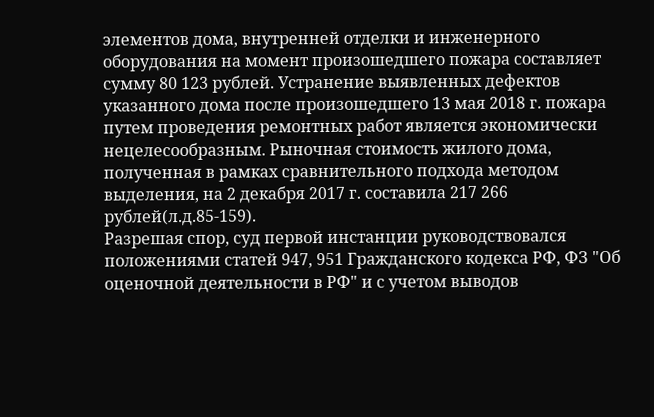элементов дома, внутренней отделки и инженерного оборудования на момент произошедшего пожара составляет сумму 80 123 рублей. Устранение выявленных дефектов указанного дома после произошедшего 13 мая 2018 г. пожара путем проведения ремонтных работ является экономически нецелесообразным. Рыночная стоимость жилого дома, полученная в рамках сравнительного подхода методом выделения, на 2 декабря 2017 г. составила 217 266 рублей(л.д.85-159).
Разрешая спор, суд первой инстанции руководствовался положениями статей 947, 951 Гражданского кодекса РФ, ФЗ "Об оценочной деятельности в РФ" и с учетом выводов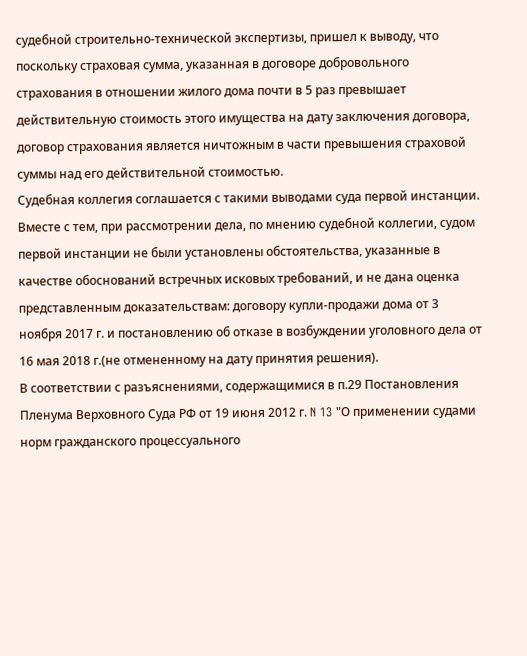судебной строительно-технической экспертизы, пришел к выводу, что поскольку страховая сумма, указанная в договоре добровольного страхования в отношении жилого дома почти в 5 раз превышает действительную стоимость этого имущества на дату заключения договора, договор страхования является ничтожным в части превышения страховой суммы над его действительной стоимостью.
Судебная коллегия соглашается с такими выводами суда первой инстанции.
Вместе с тем, при рассмотрении дела, по мнению судебной коллегии, судом первой инстанции не были установлены обстоятельства, указанные в качестве обоснований встречных исковых требований, и не дана оценка представленным доказательствам: договору купли-продажи дома от 3 ноября 2017 г. и постановлению об отказе в возбуждении уголовного дела от 16 мая 2018 г.(не отмененному на дату принятия решения).
В соответствии с разъяснениями, содержащимися в п.29 Постановления Пленума Верховного Суда РФ от 19 июня 2012 г. N 13 "О применении судами норм гражданского процессуального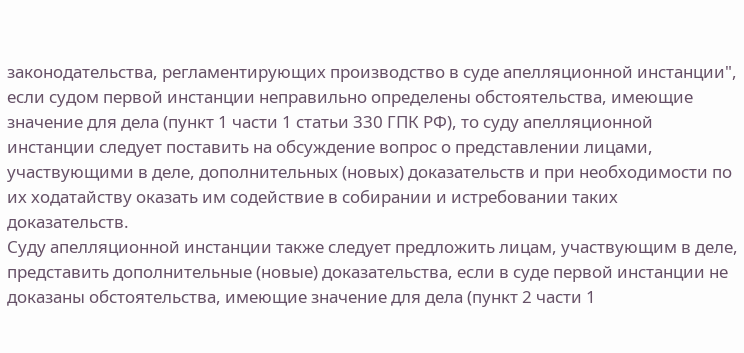законодательства, регламентирующих производство в суде апелляционной инстанции", если судом первой инстанции неправильно определены обстоятельства, имеющие значение для дела (пункт 1 части 1 статьи 330 ГПК РФ), то суду апелляционной инстанции следует поставить на обсуждение вопрос о представлении лицами, участвующими в деле, дополнительных (новых) доказательств и при необходимости по их ходатайству оказать им содействие в собирании и истребовании таких доказательств.
Суду апелляционной инстанции также следует предложить лицам, участвующим в деле, представить дополнительные (новые) доказательства, если в суде первой инстанции не доказаны обстоятельства, имеющие значение для дела (пункт 2 части 1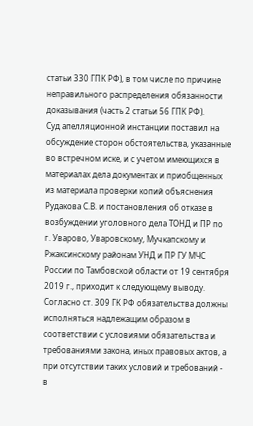статьи 330 ГПК РФ), в том числе по причине неправильного распределения обязанности доказывания (часть 2 статьи 56 ГПК РФ).
Суд апелляционной инстанции поставил на обсуждение сторон обстоятельства, указанные во встречном иске, и с учетом имеющихся в материалах дела документах и приобщенных из материала проверки копий объяснения Рудакова С.В. и постановления об отказе в возбуждении уголовного дела ТОНД и ПР по г. Уварово, Уваровскому, Мучкапскому и Ржаксинскому районам УНД и ПР ГУ МЧС России по Тамбовской области от 19 сентября 2019 г., приходит к следующему выводу.
Согласно ст. 309 ГК РФ обязательства должны исполняться надлежащим образом в соответствии с условиями обязательства и требованиями закона, иных правовых актов, а при отсутствии таких условий и требований - в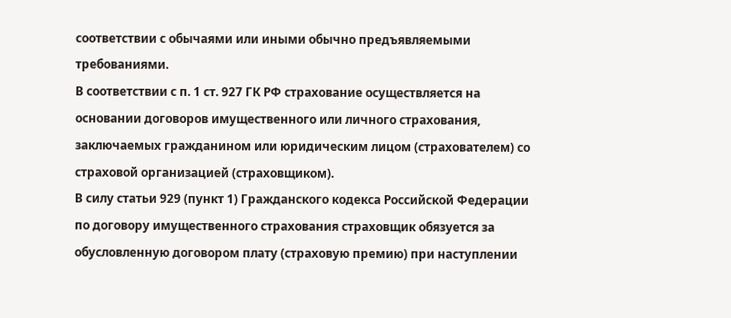соответствии с обычаями или иными обычно предъявляемыми требованиями.
В соответствии с п. 1 ст. 927 ГК РФ страхование осуществляется на основании договоров имущественного или личного страхования, заключаемых гражданином или юридическим лицом (страхователем) со страховой организацией (страховщиком).
В силу статьи 929 (пункт 1) Гражданского кодекса Российской Федерации по договору имущественного страхования страховщик обязуется за обусловленную договором плату (страховую премию) при наступлении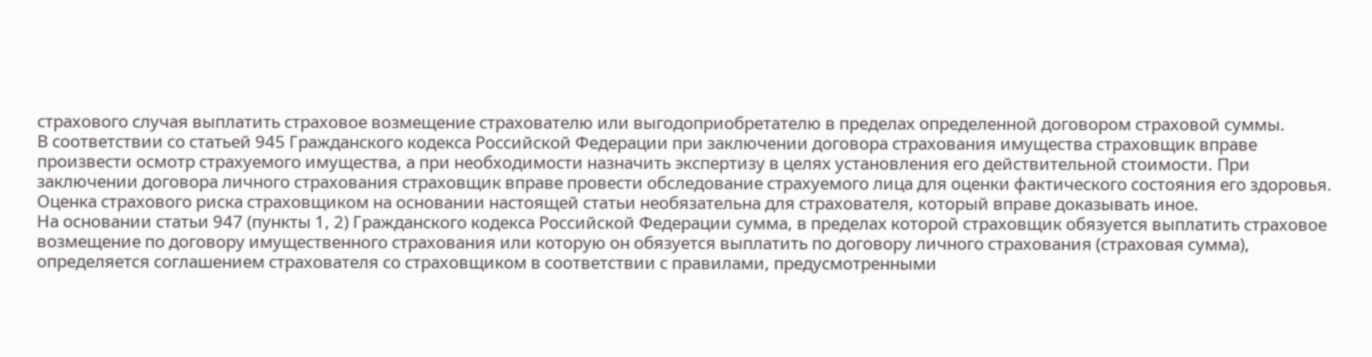страхового случая выплатить страховое возмещение страхователю или выгодоприобретателю в пределах определенной договором страховой суммы.
В соответствии со статьей 945 Гражданского кодекса Российской Федерации при заключении договора страхования имущества страховщик вправе произвести осмотр страхуемого имущества, а при необходимости назначить экспертизу в целях установления его действительной стоимости. При заключении договора личного страхования страховщик вправе провести обследование страхуемого лица для оценки фактического состояния его здоровья. Оценка страхового риска страховщиком на основании настоящей статьи необязательна для страхователя, который вправе доказывать иное.
На основании статьи 947 (пункты 1, 2) Гражданского кодекса Российской Федерации сумма, в пределах которой страховщик обязуется выплатить страховое возмещение по договору имущественного страхования или которую он обязуется выплатить по договору личного страхования (страховая сумма), определяется соглашением страхователя со страховщиком в соответствии с правилами, предусмотренными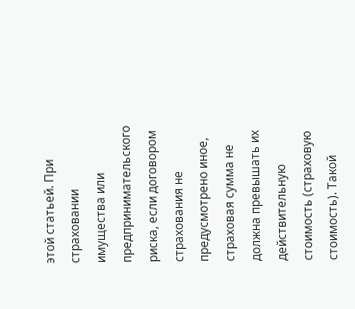этой статьей. При страховании имущества или предпринимательского риска, если договором страхования не предусмотрено иное, страховая сумма не должна превышать их действительную стоимость (страховую стоимость). Такой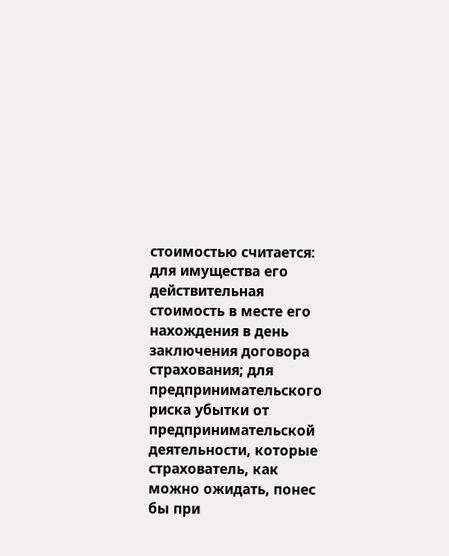стоимостью считается: для имущества его действительная стоимость в месте его нахождения в день заключения договора страхования; для предпринимательского риска убытки от предпринимательской деятельности, которые страхователь, как можно ожидать, понес бы при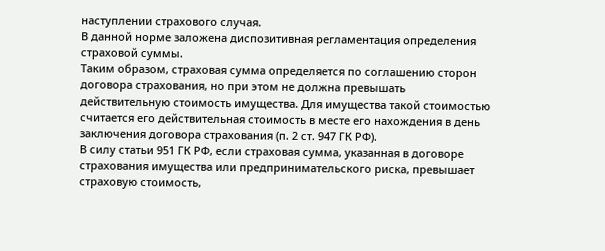наступлении страхового случая.
В данной норме заложена диспозитивная регламентация определения страховой суммы.
Таким образом, страховая сумма определяется по соглашению сторон договора страхования, но при этом не должна превышать действительную стоимость имущества. Для имущества такой стоимостью считается его действительная стоимость в месте его нахождения в день заключения договора страхования (п. 2 ст. 947 ГК РФ).
В силу статьи 951 ГК РФ, если страховая сумма, указанная в договоре страхования имущества или предпринимательского риска, превышает страховую стоимость,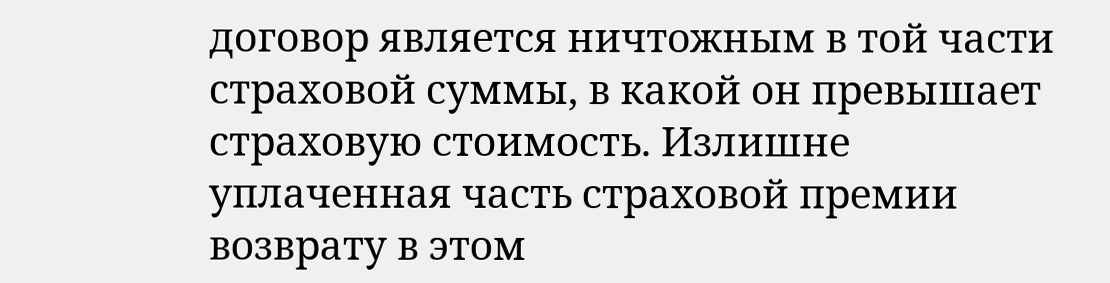договор является ничтожным в той части страховой суммы, в какой он превышает страховую стоимость. Излишне уплаченная часть страховой премии возврату в этом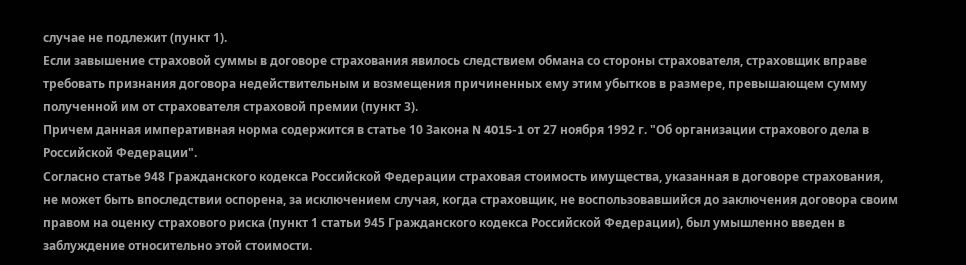случае не подлежит (пункт 1).
Если завышение страховой суммы в договоре страхования явилось следствием обмана со стороны страхователя, страховщик вправе требовать признания договора недействительным и возмещения причиненных ему этим убытков в размере, превышающем сумму полученной им от страхователя страховой премии (пункт 3).
Причем данная императивная норма содержится в статье 10 Закона N 4015-1 от 27 ноября 1992 г. "Об организации страхового дела в Российской Федерации".
Согласно статье 948 Гражданского кодекса Российской Федерации страховая стоимость имущества, указанная в договоре страхования, не может быть впоследствии оспорена, за исключением случая, когда страховщик, не воспользовавшийся до заключения договора своим правом на оценку страхового риска (пункт 1 статьи 945 Гражданского кодекса Российской Федерации), был умышленно введен в заблуждение относительно этой стоимости.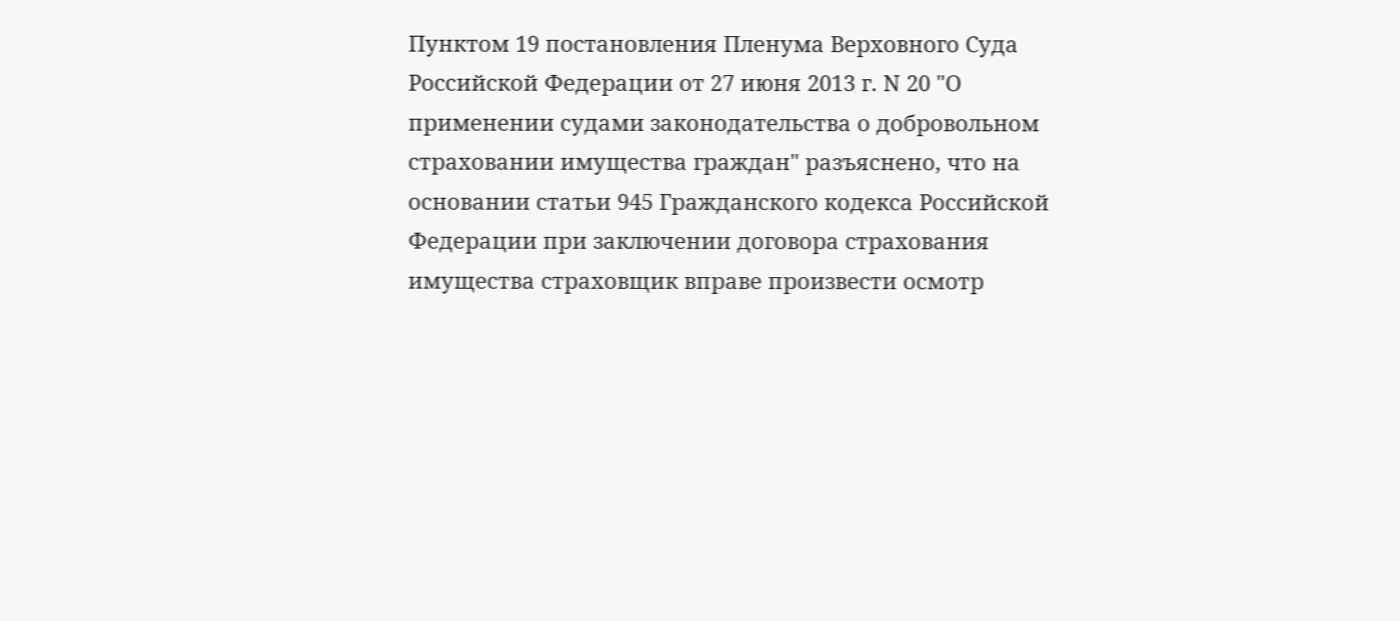Пунктом 19 постановления Пленума Верховного Суда Российской Федерации от 27 июня 2013 г. N 20 "О применении судами законодательства о добровольном страховании имущества граждан" разъяснено, что на основании статьи 945 Гражданского кодекса Российской Федерации при заключении договора страхования имущества страховщик вправе произвести осмотр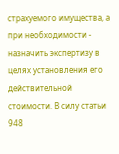страхуемого имущества, а при необходимости - назначить экспертизу в целях установления его действительной стоимости. В силу статьи 948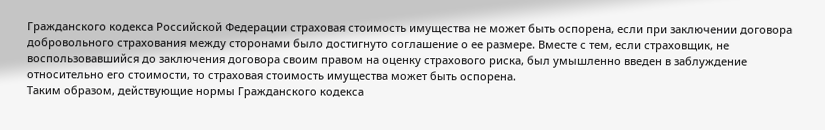Гражданского кодекса Российской Федерации страховая стоимость имущества не может быть оспорена, если при заключении договора добровольного страхования между сторонами было достигнуто соглашение о ее размере. Вместе с тем, если страховщик, не воспользовавшийся до заключения договора своим правом на оценку страхового риска, был умышленно введен в заблуждение относительно его стоимости, то страховая стоимость имущества может быть оспорена.
Таким образом, действующие нормы Гражданского кодекса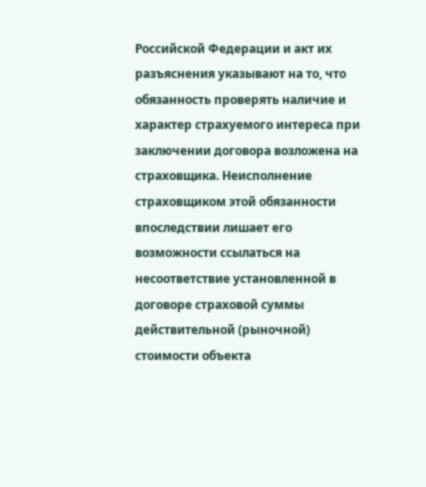Российской Федерации и акт их разъяснения указывают на то, что обязанность проверять наличие и характер страхуемого интереса при заключении договора возложена на страховщика. Неисполнение страховщиком этой обязанности впоследствии лишает его возможности ссылаться на несоответствие установленной в договоре страховой суммы действительной (рыночной) стоимости объекта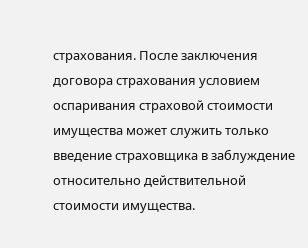страхования. После заключения договора страхования условием оспаривания страховой стоимости имущества может служить только введение страховщика в заблуждение относительно действительной стоимости имущества.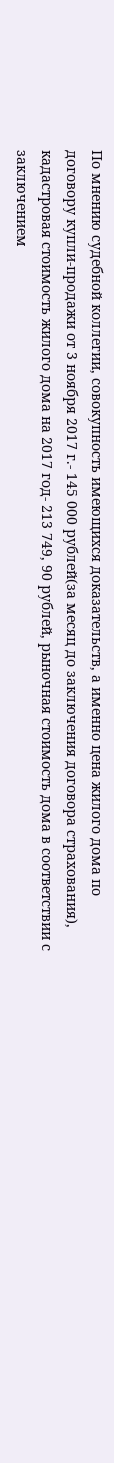По мнению судебной коллегии, совокупность имеющихся доказательств, а именно цена жилого дома по договору купли-продажи от 3 ноября 2017 г.- 145 000 рублей(за месяц до заключения договора страхования), кадастровая стоимость жилого дома на 2017 год- 213 749, 90 рублей, рыночная стоимость дома в соответствии с заключением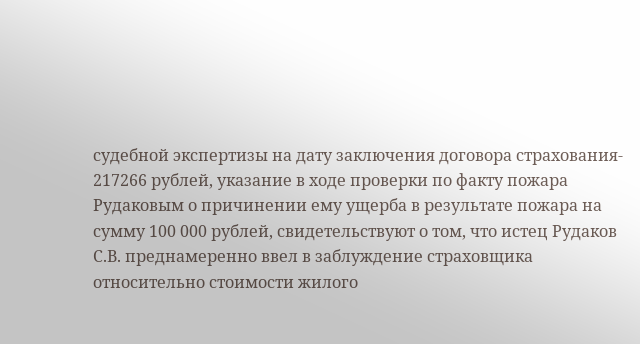судебной экспертизы на дату заключения договора страхования- 217266 рублей, указание в ходе проверки по факту пожара Рудаковым о причинении ему ущерба в результате пожара на сумму 100 000 рублей, свидетельствуют о том, что истец Рудаков С.В. преднамеренно ввел в заблуждение страховщика относительно стоимости жилого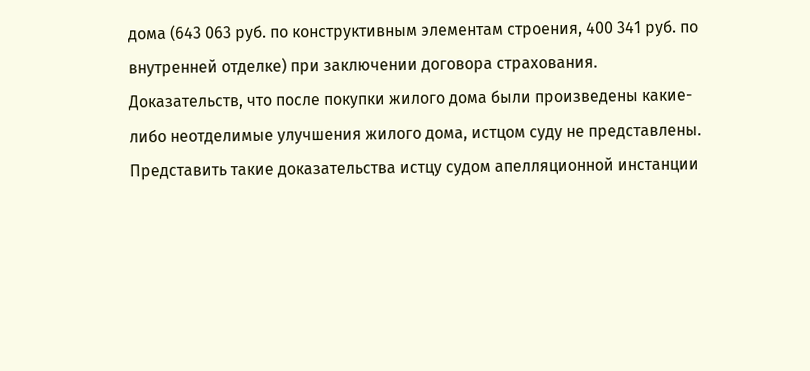дома (643 063 руб. по конструктивным элементам строения, 400 341 руб. по внутренней отделке) при заключении договора страхования.
Доказательств, что после покупки жилого дома были произведены какие-либо неотделимые улучшения жилого дома, истцом суду не представлены. Представить такие доказательства истцу судом апелляционной инстанции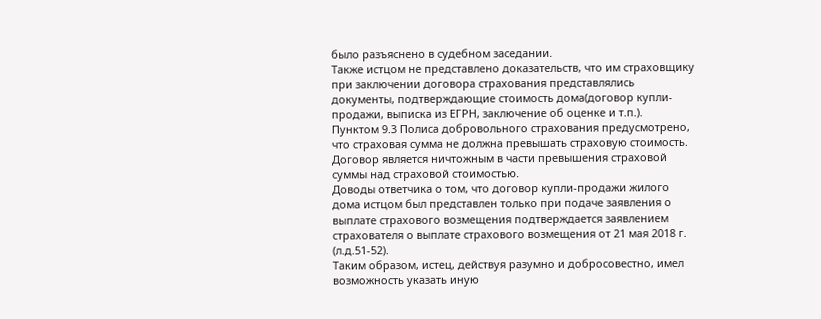было разъяснено в судебном заседании.
Также истцом не представлено доказательств, что им страховщику при заключении договора страхования представлялись документы, подтверждающие стоимость дома(договор купли-продажи, выписка из ЕГРН, заключение об оценке и т.п.).
Пунктом 9.3 Полиса добровольного страхования предусмотрено, что страховая сумма не должна превышать страховую стоимость. Договор является ничтожным в части превышения страховой суммы над страховой стоимостью.
Доводы ответчика о том, что договор купли-продажи жилого дома истцом был представлен только при подаче заявления о выплате страхового возмещения подтверждается заявлением страхователя о выплате страхового возмещения от 21 мая 2018 г. (л.д.51-52).
Таким образом, истец, действуя разумно и добросовестно, имел возможность указать иную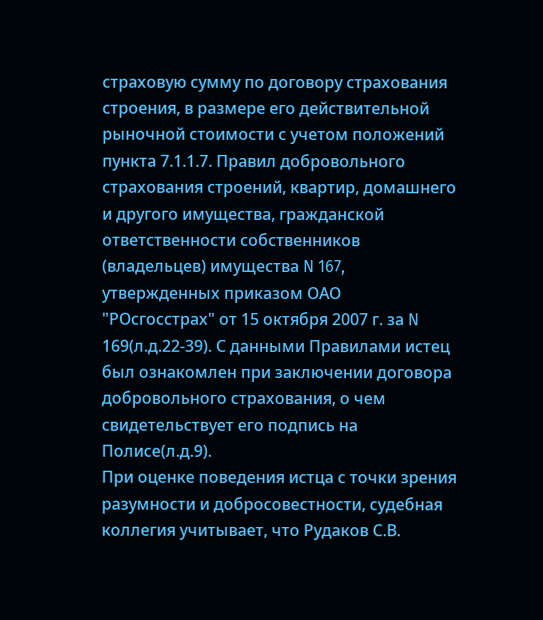страховую сумму по договору страхования строения, в размере его действительной рыночной стоимости с учетом положений пункта 7.1.1.7. Правил добровольного страхования строений, квартир, домашнего и другого имущества, гражданской ответственности собственников (владельцев) имущества N 167, утвержденных приказом ОАО "РОсгосстрах" от 15 октября 2007 г. за N 169(л.д.22-39). С данными Правилами истец был ознакомлен при заключении договора добровольного страхования, о чем свидетельствует его подпись на Полисе(л.д.9).
При оценке поведения истца с точки зрения разумности и добросовестности, судебная коллегия учитывает, что Рудаков С.В.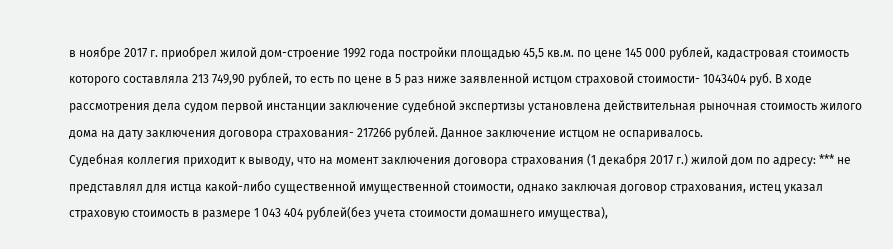в ноябре 2017 г. приобрел жилой дом-строение 1992 года постройки площадью 45,5 кв.м. по цене 145 000 рублей, кадастровая стоимость которого составляла 213 749,90 рублей, то есть по цене в 5 раз ниже заявленной истцом страховой стоимости- 1043404 руб. В ходе рассмотрения дела судом первой инстанции заключение судебной экспертизы установлена действительная рыночная стоимость жилого дома на дату заключения договора страхования- 217266 рублей. Данное заключение истцом не оспаривалось.
Судебная коллегия приходит к выводу, что на момент заключения договора страхования (1 декабря 2017 г.) жилой дом по адресу: *** не представлял для истца какой-либо существенной имущественной стоимости, однако заключая договор страхования, истец указал страховую стоимость в размере 1 043 404 рублей(без учета стоимости домашнего имущества),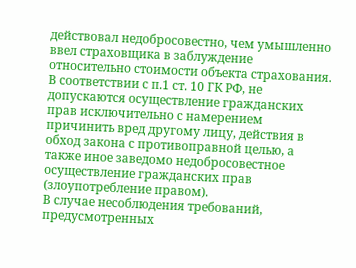действовал недобросовестно, чем умышленно ввел страховщика в заблуждение относительно стоимости объекта страхования.
В соответствии с п.1 ст. 10 ГК РФ, не допускаются осуществление гражданских прав исключительно с намерением причинить вред другому лицу, действия в обход закона с противоправной целью, а также иное заведомо недобросовестное осуществление гражданских прав (злоупотребление правом).
В случае несоблюдения требований, предусмотренных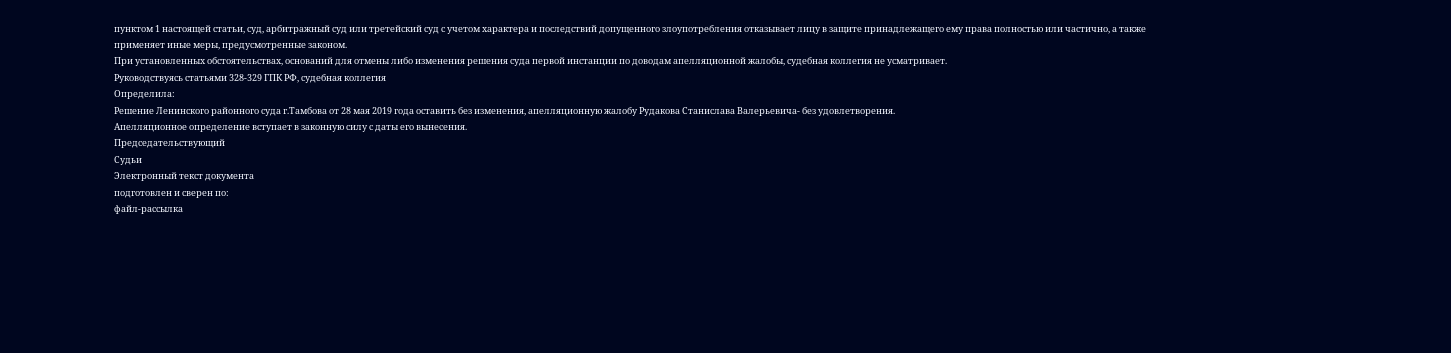пунктом 1 настоящей статьи, суд, арбитражный суд или третейский суд с учетом характера и последствий допущенного злоупотребления отказывает лицу в защите принадлежащего ему права полностью или частично, а также применяет иные меры, предусмотренные законом.
При установленных обстоятельствах, оснований для отмены либо изменения решения суда первой инстанции по доводам апелляционной жалобы, судебная коллегия не усматривает.
Руководствуясь статьями 328-329 ГПК РФ, судебная коллегия
Определила:
Решение Ленинского районного суда г.Тамбова от 28 мая 2019 года оставить без изменения, апелляционную жалобу Рудакова Станислава Валерьевича- без удовлетворения.
Апелляционное определение вступает в законную силу с даты его вынесения.
Председательствующий
Судьи
Электронный текст документа
подготовлен и сверен по:
файл-рассылка